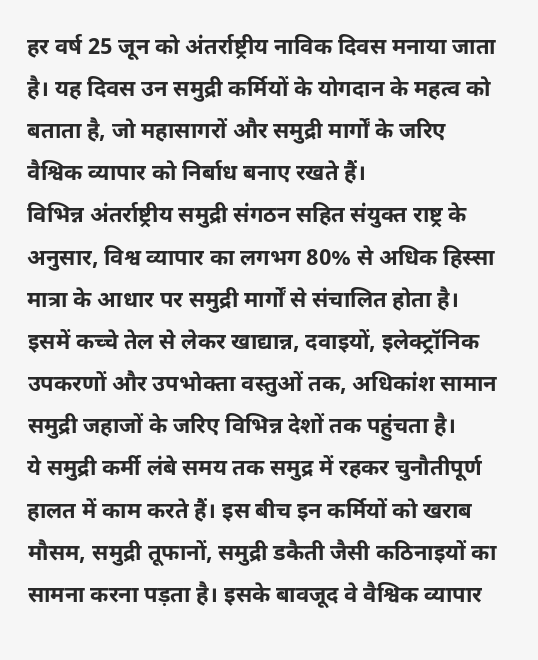हर वर्ष 25 जून को अंतर्राष्ट्रीय नाविक दिवस मनाया जाता है। यह दिवस उन समुद्री कर्मियों के योगदान के महत्व को बताता है, जो महासागरों और समुद्री मार्गों के जरिए वैश्विक व्यापार को निर्बाध बनाए रखते हैं।
विभिन्न अंतर्राष्ट्रीय समुद्री संगठन सहित संयुक्त राष्ट्र के अनुसार, विश्व व्यापार का लगभग 80% से अधिक हिस्सा मात्रा के आधार पर समुद्री मार्गों से संचालित होता है। इसमें कच्चे तेल से लेकर खाद्यान्न, दवाइयों, इलेक्ट्रॉनिक उपकरणों और उपभोक्ता वस्तुओं तक, अधिकांश सामान समुद्री जहाजों के जरिए विभिन्न देशों तक पहुंचता है।
ये समुद्री कर्मी लंबे समय तक समुद्र में रहकर चुनौतीपूर्ण हालत में काम करते हैं। इस बीच इन कर्मियों को खराब मौसम, समुद्री तूफानों, समुद्री डकैती जैसी कठिनाइयों का सामना करना पड़ता है। इसके बावजूद वे वैश्विक व्यापार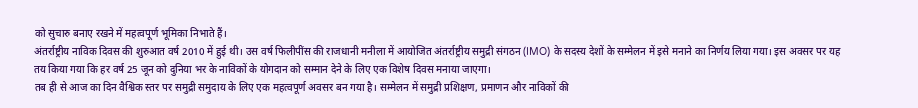को सुचारु बनाए रखने में महत्वपूर्ण भूमिका निभाते हैं।
अंतर्राष्ट्रीय नाविक दिवस की शुरुआत वर्ष 2010 में हुई थी। उस वर्ष फिलीपींस की राजधानी मनीला में आयोजित अंतर्राष्ट्रीय समुद्री संगठन (IMO) के सदस्य देशों के सम्मेलन में इसे मनाने का निर्णय लिया गया। इस अवसर पर यह तय किया गया कि हर वर्ष 25 जून को दुनिया भर के नाविकों के योगदान को सम्मान देने के लिए एक विशेष दिवस मनाया जाएगा।
तब ही से आज का दिन वैश्विक स्तर पर समुद्री समुदाय के लिए एक महत्वपूर्ण अवसर बन गया है। सम्मेलन में समुद्री प्रशिक्षण, प्रमाणन और नाविकों की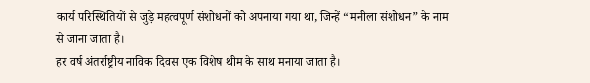कार्य परिस्थितियों से जुड़े महत्वपूर्ण संशोधनों को अपनाया गया था, जिन्हें “मनीला संशोधन” के नाम से जाना जाता है।
हर वर्ष अंतर्राष्ट्रीय नाविक दिवस एक विशेष थीम के साथ मनाया जाता है।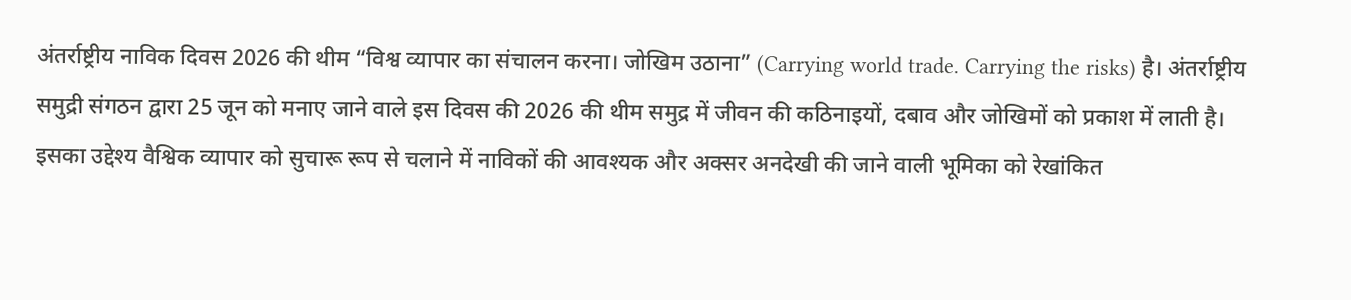अंतर्राष्ट्रीय नाविक दिवस 2026 की थीम “विश्व व्यापार का संचालन करना। जोखिम उठाना” (Carrying world trade. Carrying the risks) है। अंतर्राष्ट्रीय समुद्री संगठन द्वारा 25 जून को मनाए जाने वाले इस दिवस की 2026 की थीम समुद्र में जीवन की कठिनाइयों, दबाव और जोखिमों को प्रकाश में लाती है। इसका उद्देश्य वैश्विक व्यापार को सुचारू रूप से चलाने में नाविकों की आवश्यक और अक्सर अनदेखी की जाने वाली भूमिका को रेखांकित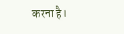करना है।